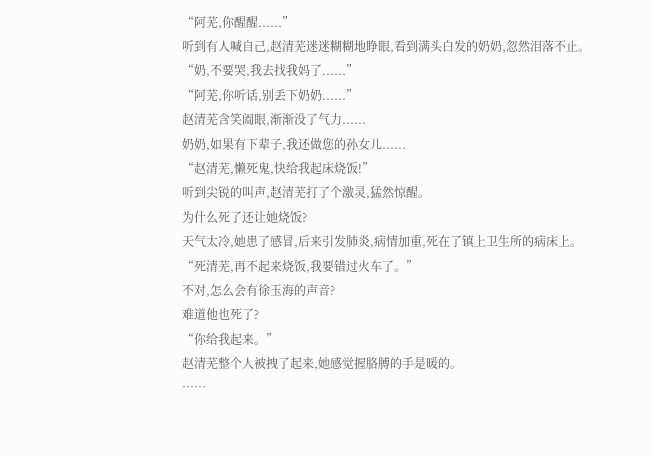“阿芜,你醒醒......”
听到有人喊自己,赵清芜迷迷糊糊地睁眼,看到满头白发的奶奶,忽然泪落不止。
“奶,不要哭,我去找我妈了......”
“阿芜,你听话,别丢下奶奶......”
赵清芜含笑阖眼,渐渐没了气力......
奶奶,如果有下辈子,我还做您的孙女儿......
“赵清芜,懒死鬼,快给我起床烧饭!”
听到尖锐的叫声,赵清芜打了个激灵,猛然惊醒。
为什么死了还让她烧饭?
天气太冷,她患了感冒,后来引发肺炎,病情加重,死在了镇上卫生所的病床上。
“死清芜,再不起来烧饭,我要错过火车了。”
不对,怎么会有徐玉海的声音?
难道他也死了?
“你给我起来。”
赵清芜整个人被拽了起来,她感觉握胳膊的手是暖的。
……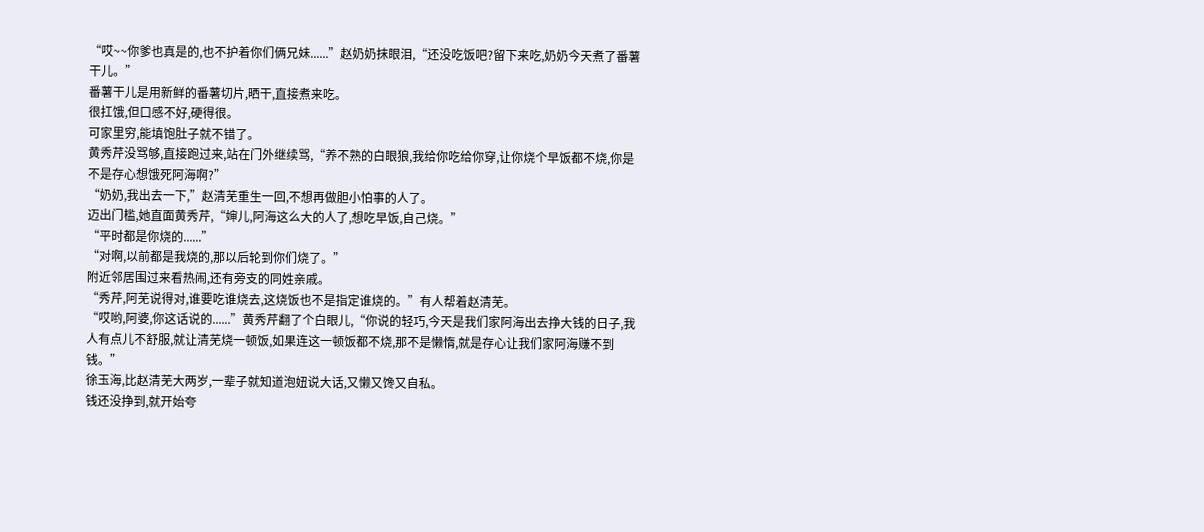“哎~~你爹也真是的,也不护着你们俩兄妹......”赵奶奶抹眼泪,“还没吃饭吧?留下来吃,奶奶今天煮了番薯干儿。”
番薯干儿是用新鲜的番薯切片,晒干,直接煮来吃。
很扛饿,但口感不好,硬得很。
可家里穷,能填饱肚子就不错了。
黄秀芹没骂够,直接跑过来,站在门外继续骂,“养不熟的白眼狼,我给你吃给你穿,让你烧个早饭都不烧,你是不是存心想饿死阿海啊?”
“奶奶,我出去一下,”赵清芜重生一回,不想再做胆小怕事的人了。
迈出门槛,她直面黄秀芹,“婶儿,阿海这么大的人了,想吃早饭,自己烧。”
“平时都是你烧的......”
“对啊,以前都是我烧的,那以后轮到你们烧了。”
附近邻居围过来看热闹,还有旁支的同姓亲戚。
“秀芹,阿芜说得对,谁要吃谁烧去,这烧饭也不是指定谁烧的。”有人帮着赵清芜。
“哎哟,阿婆,你这话说的......”黄秀芹翻了个白眼儿,“你说的轻巧,今天是我们家阿海出去挣大钱的日子,我人有点儿不舒服,就让清芜烧一顿饭,如果连这一顿饭都不烧,那不是懒惰,就是存心让我们家阿海赚不到钱。”
徐玉海,比赵清芜大两岁,一辈子就知道泡妞说大话,又懒又馋又自私。
钱还没挣到,就开始夸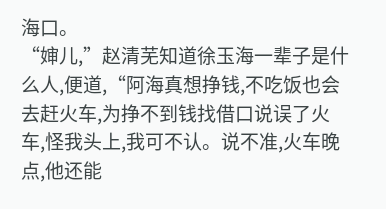海口。
“婶儿,”赵清芜知道徐玉海一辈子是什么人,便道,“阿海真想挣钱,不吃饭也会去赶火车,为挣不到钱找借口说误了火车,怪我头上,我可不认。说不准,火车晚点,他还能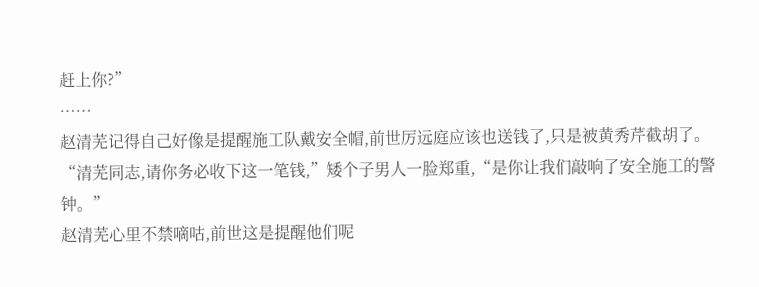赶上你?”
……
赵清芜记得自己好像是提醒施工队戴安全帽,前世厉远庭应该也送钱了,只是被黄秀芹截胡了。
“清芜同志,请你务必收下这一笔钱,”矮个子男人一脸郑重,“是你让我们敲响了安全施工的警钟。”
赵清芜心里不禁嘀咕,前世这是提醒他们呢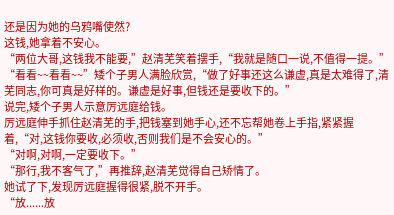还是因为她的乌鸦嘴使然?
这钱,她拿着不安心。
“两位大哥,这钱我不能要,”赵清芜笑着摆手,“我就是随口一说,不值得一提。”
“看看~~看看~~”矮个子男人满脸欣赏,“做了好事还这么谦虚,真是太难得了,清芜同志,你可真是好样的。谦虚是好事,但钱还是要收下的。”
说完,矮个子男人示意厉远庭给钱。
厉远庭伸手抓住赵清芜的手,把钱塞到她手心,还不忘帮她卷上手指,紧紧握着,“对,这钱你要收,必须收,否则我们是不会安心的。”
“对啊,对啊,一定要收下。”
“那行,我不客气了,”再推辞,赵清芜觉得自己矫情了。
她试了下,发现厉远庭握得很紧,脱不开手。
“放......放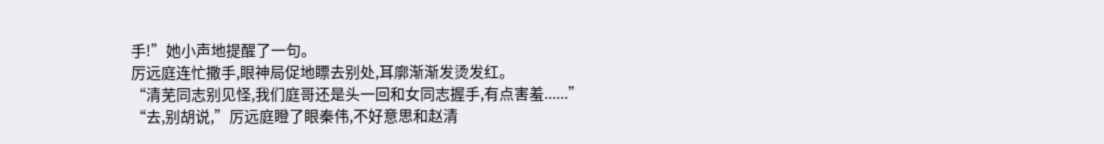手!”她小声地提醒了一句。
厉远庭连忙撒手,眼神局促地瞟去别处,耳廓渐渐发烫发红。
“清芜同志别见怪,我们庭哥还是头一回和女同志握手,有点害羞......”
“去,别胡说,”厉远庭瞪了眼秦伟,不好意思和赵清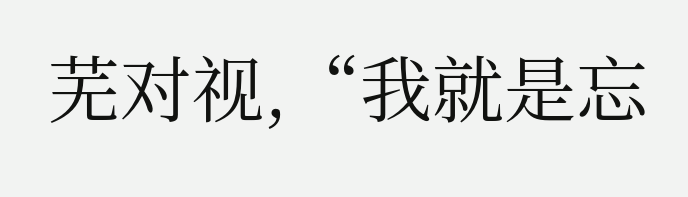芜对视,“我就是忘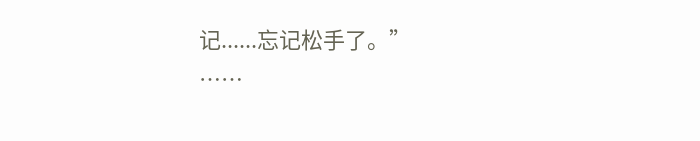记......忘记松手了。”
……